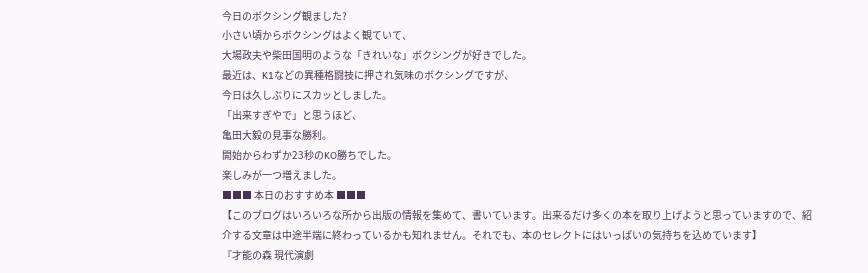今日のボクシング観ました?
小さい頃からボクシングはよく観ていて、
大場政夫や柴田国明のような「きれいな」ボクシングが好きでした。
最近は、K1などの異種格闘技に押され気味のボクシングですが、
今日は久しぶりにスカッとしました。
「出来すぎやで」と思うほど、
亀田大毅の見事な勝利。
開始からわずか23秒のKO勝ちでした。
楽しみが一つ増えました。
■■■ 本日のおすすめ本 ■■■
【このブログはいろいろな所から出版の情報を集めて、書いています。出来るだけ多くの本を取り上げようと思っていますので、紹介する文章は中途半端に終わっているかも知れません。それでも、本のセレクトにはいっぱいの気持ちを込めています】
『才能の森 現代演劇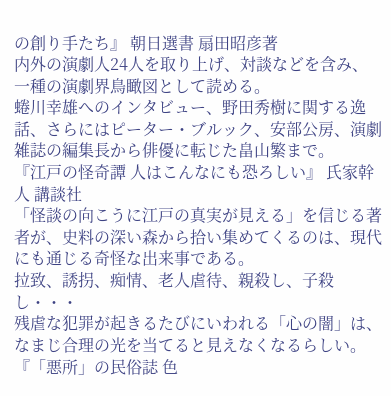の創り手たち』 朝日選書 扇田昭彦著
内外の演劇人24人を取り上げ、対談などを含み、一種の演劇界鳥瞰図として読める。
蜷川幸雄へのインタビュー、野田秀樹に関する逸話、さらにはピーター・ブルック、安部公房、演劇雑誌の編集長から俳優に転じた畠山繁まで。
『江戸の怪奇譚 人はこんなにも恐ろしい』 氏家幹人 講談社
「怪談の向こうに江戸の真実が見える」を信じる著者が、史料の深い森から拾い集めてくるのは、現代にも通じる奇怪な出来事である。
拉致、誘拐、痴情、老人虐待、親殺し、子殺し・・・
残虐な犯罪が起きるたびにいわれる「心の闇」は、なまじ合理の光を当てると見えなくなるらしい。
『「悪所」の民俗誌 色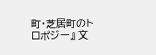町・芝居町のトロポジー』 文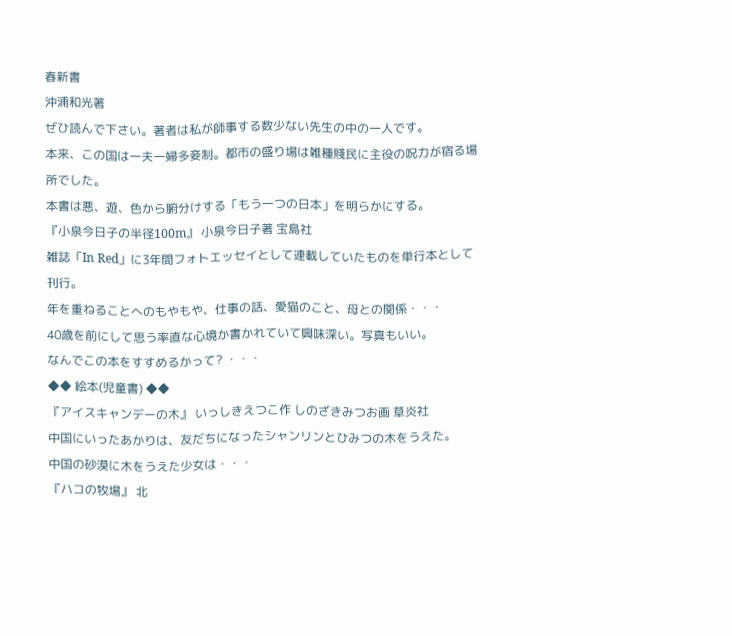春新書
沖浦和光著
ぜひ読んで下さい。著者は私が師事する数少ない先生の中の一人です。
本来、この国は一夫一婦多妾制。都市の盛り場は雑種賤民に主役の呪力が宿る場所でした。
本書は悪、遊、色から腑分けする「もう一つの日本」を明らかにする。
『小泉今日子の半径100m』 小泉今日子著 宝島社
雑誌「In Red」に3年間フォトエッセイとして連載していたものを単行本として刊行。
年を重ねることへのもやもや、仕事の話、愛猫のこと、母との関係・・・
40歳を前にして思う率直な心境か書かれていて興味深い。写真もいい。
なんでこの本をすすめるかって? ・・・
◆◆ 絵本(児童書) ◆◆
『アイスキャンデーの木』 いっしきえつこ作 しのざきみつお画 草炎社
中国にいったあかりは、友だちになったシャンリンとひみつの木をうえた。
中国の砂漠に木をうえた少女は・・・
『ハコの牧場』 北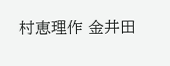村恵理作 金井田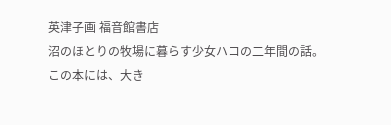英津子画 福音館書店
沼のほとりの牧場に暮らす少女ハコの二年間の話。
この本には、大き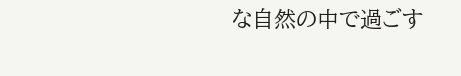な自然の中で過ごす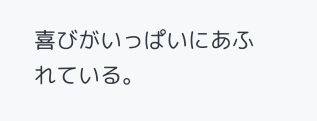喜びがいっぱいにあふれている。